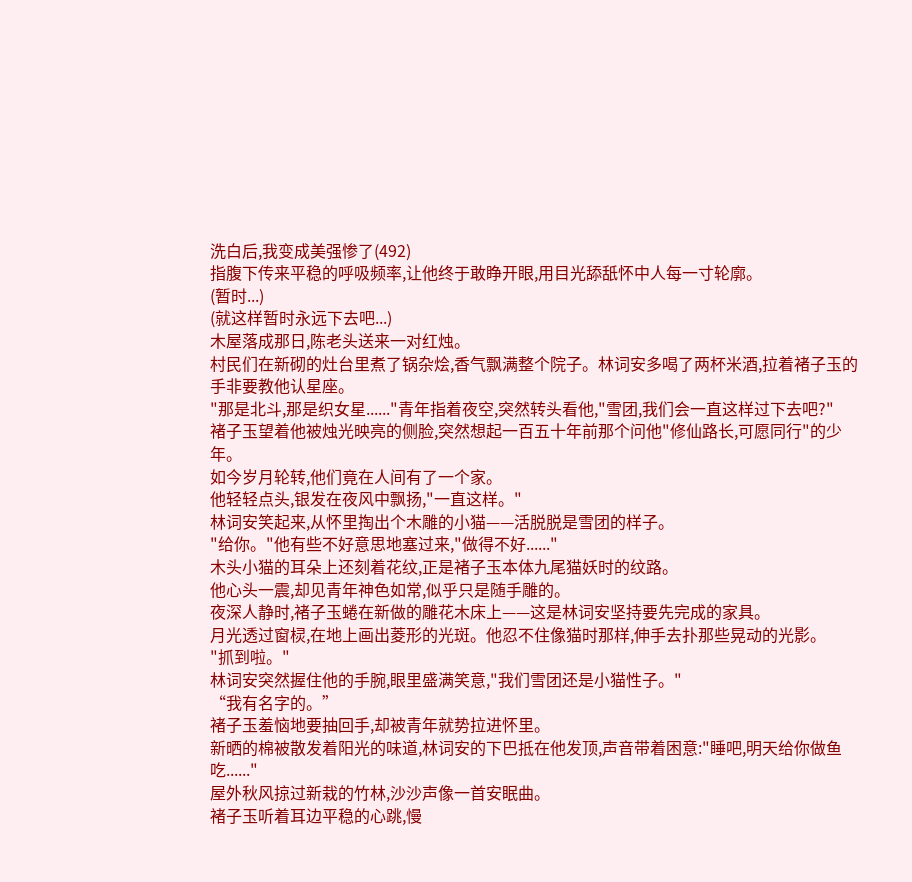洗白后,我变成美强惨了(492)
指腹下传来平稳的呼吸频率,让他终于敢睁开眼,用目光舔舐怀中人每一寸轮廓。
(暂时...)
(就这样暂时永远下去吧...)
木屋落成那日,陈老头送来一对红烛。
村民们在新砌的灶台里煮了锅杂烩,香气飘满整个院子。林词安多喝了两杯米酒,拉着褚子玉的手非要教他认星座。
"那是北斗,那是织女星......"青年指着夜空,突然转头看他,"雪团,我们会一直这样过下去吧?"
褚子玉望着他被烛光映亮的侧脸,突然想起一百五十年前那个问他"修仙路长,可愿同行"的少年。
如今岁月轮转,他们竟在人间有了一个家。
他轻轻点头,银发在夜风中飘扬,"一直这样。"
林词安笑起来,从怀里掏出个木雕的小猫——活脱脱是雪团的样子。
"给你。"他有些不好意思地塞过来,"做得不好......"
木头小猫的耳朵上还刻着花纹,正是褚子玉本体九尾猫妖时的纹路。
他心头一震,却见青年神色如常,似乎只是随手雕的。
夜深人静时,褚子玉蜷在新做的雕花木床上——这是林词安坚持要先完成的家具。
月光透过窗棂,在地上画出菱形的光斑。他忍不住像猫时那样,伸手去扑那些晃动的光影。
"抓到啦。"
林词安突然握住他的手腕,眼里盛满笑意,"我们雪团还是小猫性子。"
“我有名字的。”
褚子玉羞恼地要抽回手,却被青年就势拉进怀里。
新晒的棉被散发着阳光的味道,林词安的下巴抵在他发顶,声音带着困意:"睡吧,明天给你做鱼吃......"
屋外秋风掠过新栽的竹林,沙沙声像一首安眠曲。
褚子玉听着耳边平稳的心跳,慢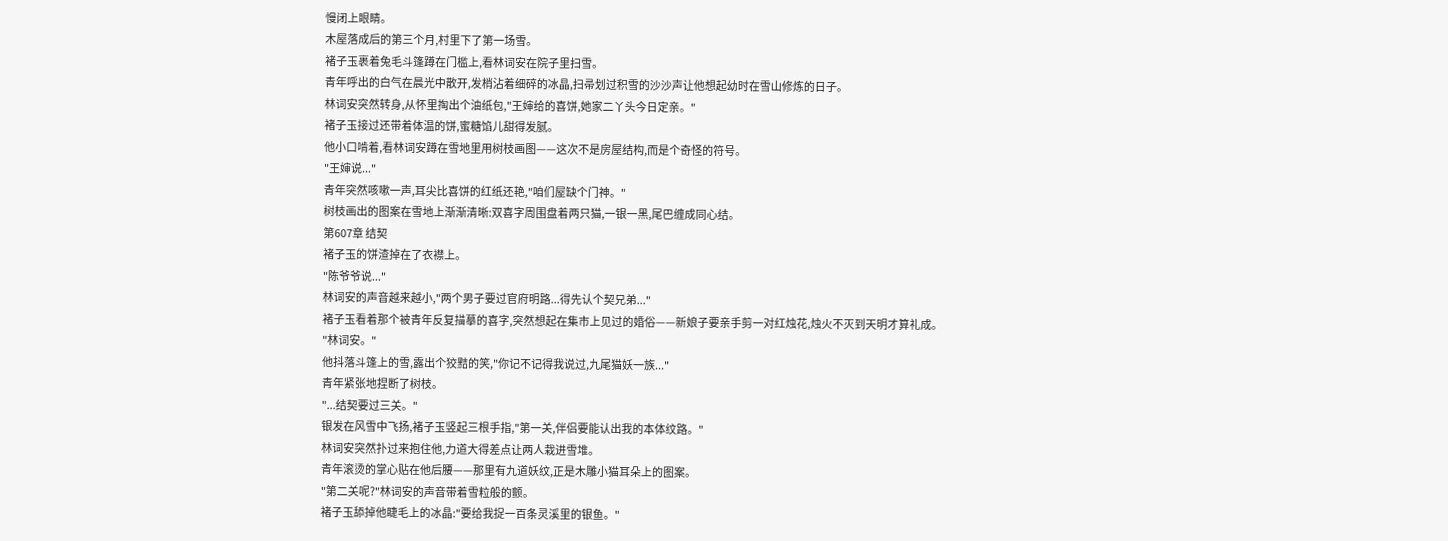慢闭上眼睛。
木屋落成后的第三个月,村里下了第一场雪。
褚子玉裹着兔毛斗篷蹲在门槛上,看林词安在院子里扫雪。
青年呼出的白气在晨光中散开,发梢沾着细碎的冰晶,扫帚划过积雪的沙沙声让他想起幼时在雪山修炼的日子。
林词安突然转身,从怀里掏出个油纸包,"王婶给的喜饼,她家二丫头今日定亲。"
褚子玉接过还带着体温的饼,蜜糖馅儿甜得发腻。
他小口啃着,看林词安蹲在雪地里用树枝画图——这次不是房屋结构,而是个奇怪的符号。
"王婶说..."
青年突然咳嗽一声,耳尖比喜饼的红纸还艳,"咱们屋缺个门神。"
树枝画出的图案在雪地上渐渐清晰:双喜字周围盘着两只猫,一银一黑,尾巴缠成同心结。
第607章 结契
褚子玉的饼渣掉在了衣襟上。
"陈爷爷说..."
林词安的声音越来越小,"两个男子要过官府明路...得先认个契兄弟..."
褚子玉看着那个被青年反复描摹的喜字,突然想起在集市上见过的婚俗——新娘子要亲手剪一对红烛花,烛火不灭到天明才算礼成。
"林词安。"
他抖落斗篷上的雪,露出个狡黠的笑,"你记不记得我说过,九尾猫妖一族..."
青年紧张地捏断了树枝。
"...结契要过三关。"
银发在风雪中飞扬,褚子玉竖起三根手指,"第一关,伴侣要能认出我的本体纹路。"
林词安突然扑过来抱住他,力道大得差点让两人栽进雪堆。
青年滚烫的掌心贴在他后腰——那里有九道妖纹,正是木雕小猫耳朵上的图案。
"第二关呢?"林词安的声音带着雪粒般的颤。
褚子玉舔掉他睫毛上的冰晶:"要给我捉一百条灵溪里的银鱼。"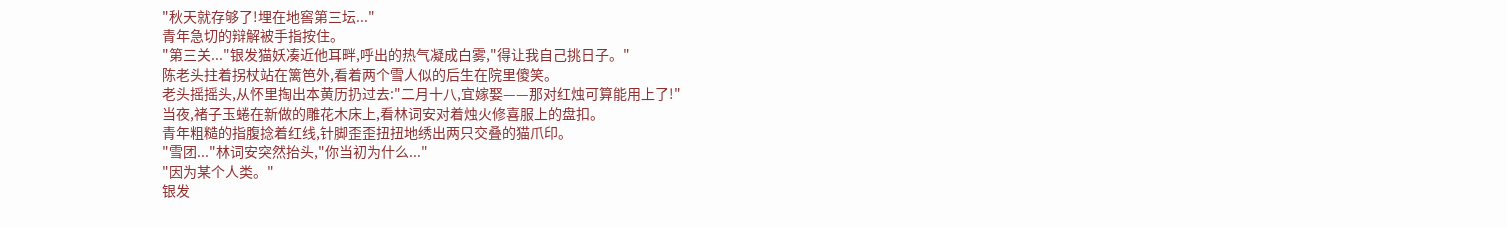"秋天就存够了!埋在地窖第三坛..."
青年急切的辩解被手指按住。
"第三关..."银发猫妖凑近他耳畔,呼出的热气凝成白雾,"得让我自己挑日子。"
陈老头拄着拐杖站在篱笆外,看着两个雪人似的后生在院里傻笑。
老头摇摇头,从怀里掏出本黄历扔过去:"二月十八,宜嫁娶——那对红烛可算能用上了!"
当夜,褚子玉蜷在新做的雕花木床上,看林词安对着烛火修喜服上的盘扣。
青年粗糙的指腹捻着红线,针脚歪歪扭扭地绣出两只交叠的猫爪印。
"雪团..."林词安突然抬头,"你当初为什么..."
"因为某个人类。"
银发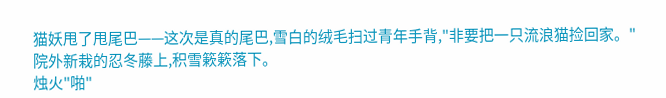猫妖甩了甩尾巴——这次是真的尾巴,雪白的绒毛扫过青年手背,"非要把一只流浪猫捡回家。"
院外新栽的忍冬藤上,积雪簌簌落下。
烛火"啪"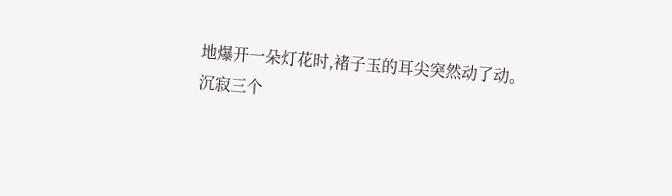地爆开一朵灯花时,褚子玉的耳尖突然动了动。
沉寂三个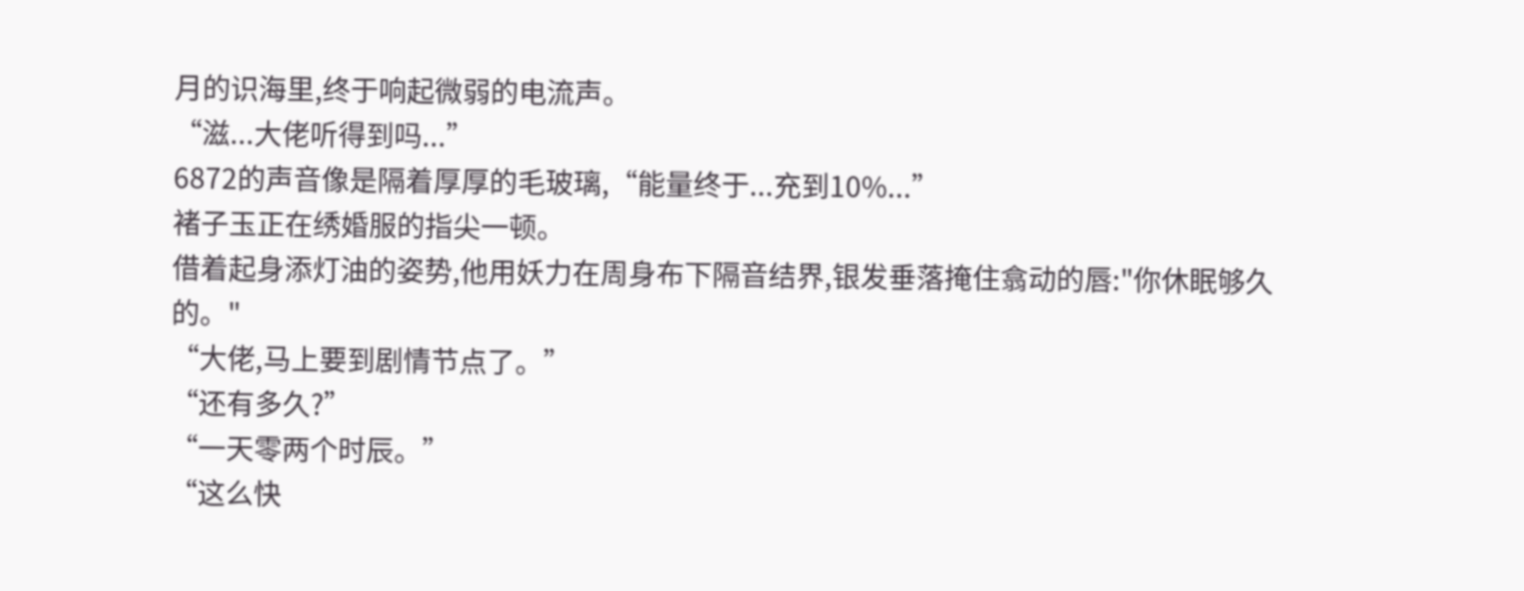月的识海里,终于响起微弱的电流声。
“滋...大佬听得到吗...”
6872的声音像是隔着厚厚的毛玻璃,“能量终于...充到10%...”
褚子玉正在绣婚服的指尖一顿。
借着起身添灯油的姿势,他用妖力在周身布下隔音结界,银发垂落掩住翕动的唇:"你休眠够久的。"
“大佬,马上要到剧情节点了。”
“还有多久?”
“一天零两个时辰。”
“这么快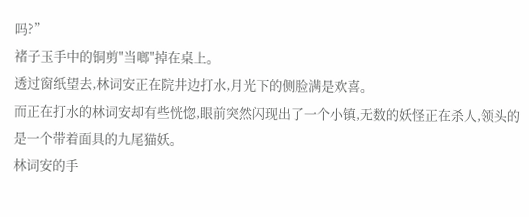吗?”
褚子玉手中的铜剪"当啷"掉在桌上。
透过窗纸望去,林词安正在院井边打水,月光下的侧脸满是欢喜。
而正在打水的林词安却有些恍惚,眼前突然闪现出了一个小镇,无数的妖怪正在杀人,领头的是一个带着面具的九尾猫妖。
林词安的手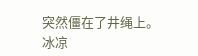突然僵在了井绳上。
冰凉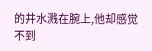的井水溅在腕上,他却感觉不到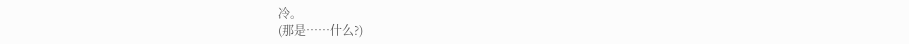冷。
(那是……什么?)